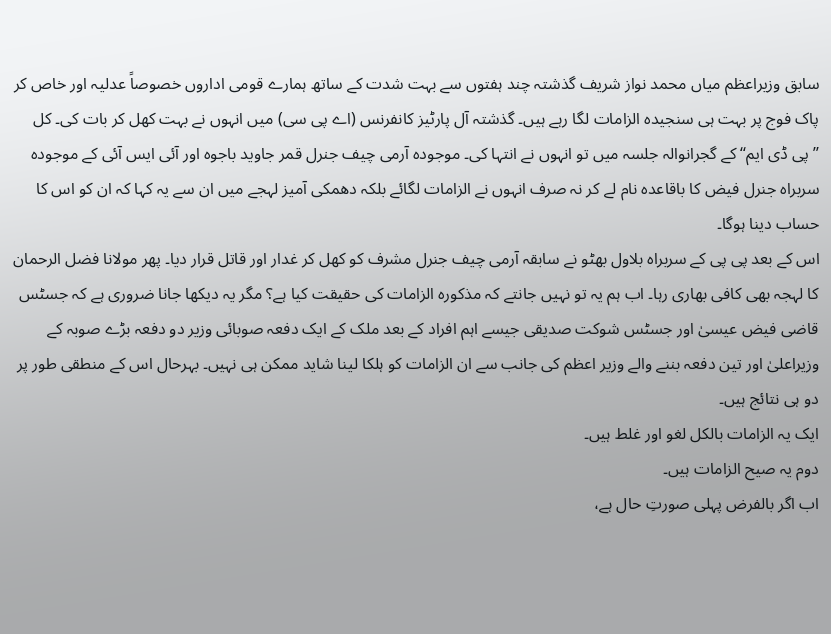سابق وزیراعظم میاں محمد نواز شریف گذشتہ چند ہفتوں سے بہت شدت کے ساتھ ہمارے قومی اداروں خصوصاً عدلیہ اور خاص کر پاک فوج پر بہت ہی سنجیدہ الزامات لگا رہے ہیں۔ گذشتہ آل پارٹیز کانفرنس (اے پی سی) میں انہوں نے بہت کھل کر بات کی۔ کل ’’پی ڈی ایم‘‘ کے گجرانوالہ جلسہ میں تو انہوں نے انتہا کی۔ موجودہ آرمی چیف جنرل قمر جاوید باجوہ اور آئی ایس آئی کے موجودہ سربراہ جنرل فیض کا باقاعدہ نام لے کر نہ صرف انہوں نے الزامات لگائے بلکہ دھمکی آمیز لہجے میں ان سے یہ کہا کہ ان کو اس کا حساب دینا ہوگا۔
اس کے بعد پی پی کے سربراہ بلاول بھٹو نے سابقہ آرمی چیف جنرل مشرف کو کھل کر غدار اور قاتل قرار دیا۔ پھر مولانا فضل الرحمان کا لہجہ بھی کافی بھاری رہا۔ اب ہم یہ تو نہیں جانتے کہ مذکورہ الزامات کی حقیقت کیا ہے؟ مگر یہ دیکھا جانا ضروری ہے کہ جسٹس قاضی فیض عیسیٰ اور جسٹس شوکت صدیقی جیسے اہم افراد کے بعد ملک کے ایک دفعہ صوبائی وزیر دو دفعہ بڑے صوبہ کے وزیراعلیٰ اور تین دفعہ بننے والے وزیر اعظم کی جانب سے ان الزامات کو ہلکا لینا شاید ممکن ہی نہیں۔ بہرحال اس کے منطقی طور پر دو ہی نتائج ہیں۔
ایک یہ الزامات بالکل لغو اور غلط ہیں۔
دوم یہ صیح الزامات ہیں۔
اب اگر بالفرض پہلی صورتِ حال ہے،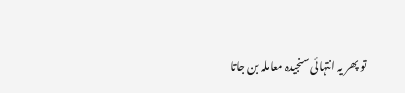تو پھر یہ انتہائی سنجیدہ معاملہ بن جاتا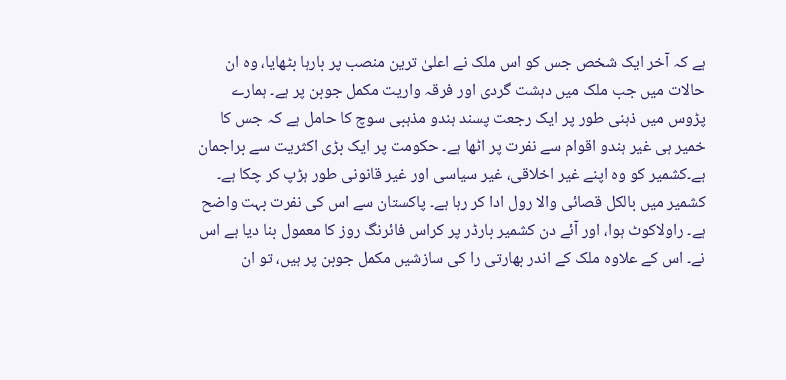ہے کہ آخر ایک شخص جس کو اس ملک نے اعلیٰ ترین منصب پر بارہا بٹھایا، وہ ان حالات میں جب ملک میں دہشت گردی اور فرقہ واریت مکمل جوبن پر ہے۔ ہمارے پڑوس میں ذہنی طور پر ایک رجعت پسند ہندو مذہبی سوچ کا حامل ہے کہ جس کا خمیر ہی غیر ہندو اقوام سے نفرت پر اٹھا ہے۔ حکومت پر ایک بڑی اکثریت سے براجمان ہے۔کشمیر کو وہ اپنے غیر اخلاقی، غیر سیاسی اور غیر قانونی طور ہڑپ کر چکا ہے۔ کشمیر میں بالکل قصائی والا رول ادا کر رہا ہے۔ پاکستان سے اس کی نفرت بہت واضح ہے۔ راولاکوٹ ہوا، اور آئے دن کشمیر بارڈر پر کراس فائرنگ روز کا معمول بنا دیا ہے اس نے۔ اس کے علاوہ ملک کے اندر بھارتی را کی سازشیں مکمل جوبن پر ہیں، تو ان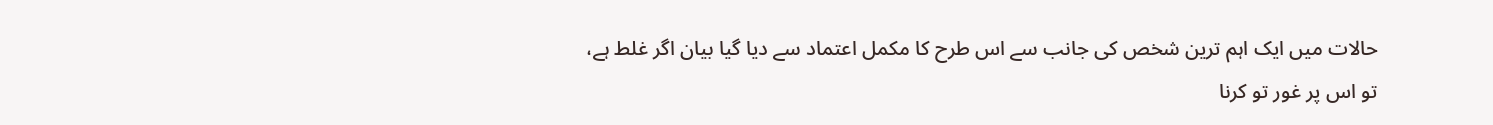حالات میں ایک اہم ترین شخص کی جانب سے اس طرح کا مکمل اعتماد سے دیا گیا بیان اگر غلط ہے، تو اس پر غور تو کرنا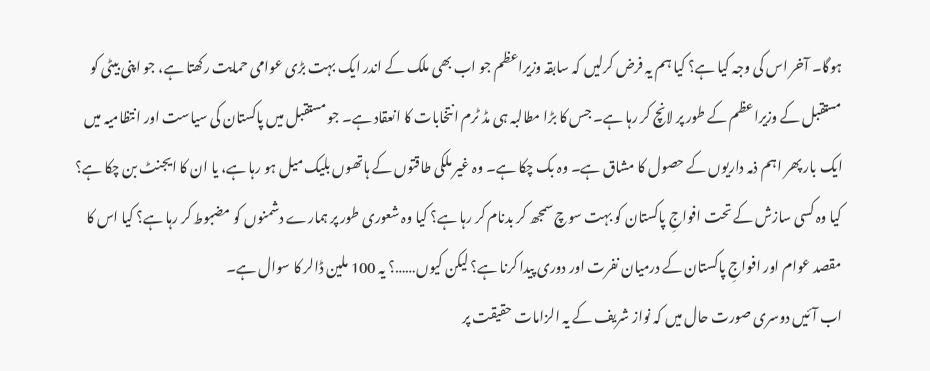ہوگا۔ آخر اس کی وجہ کیا ہے؟ کیا ہم یہ فرض کرلیں کہ سابقہ وزیراعظم جو اب بھی ملک کے اندر ایک بہت بڑی عوامی حمایت رکھتا ہے، جو اپنی بیٹی کو مستقبل کے وزیراعظم کے طور پر لانچ کر رہا ہے۔ جس کا بڑا مطالبہ ہی مڈ ٹرم انتخابات کا انعقاد ہے۔ جو مستقبل میں پاکستان کی سیاست اور انتظامیہ میں ایک بار پھر اہم ذمہ داریوں کے حصول کا مشاق ہے۔ وہ بک چکا ہے۔ وہ غیر ملکی طاقتوں کے ہاتھوں بلیک میل ہو رہا ہے، یا ان کا ایجنٹ بن چکا ہے؟ کیا وہ کسی سازش کے تحت افواجِ پاکستان کو بہت سوچ سمجھ کر بدنام کر رہا ہے؟ کیا وہ شعوری طور پر ہمارے دشمنوں کو مضبوط کر رہا ہے؟ کیا اس کا مقصد عوام اور افواجِ پاکستان کے درمیان نفرت اور دوری پیدا کرنا ہے؟ لیکن کیوں……؟ یہ 100 ملین ڈالر کا سوال ہے۔
اب آئیں دوسری صورت حال میں کہ نواز شریف کے یہ الزامات حقیقت پر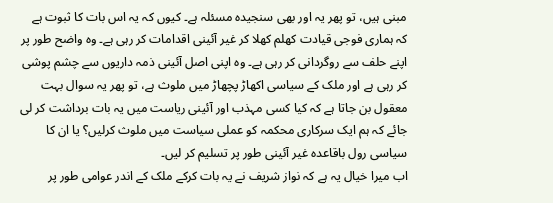مبنی ہیں، تو پھر یہ اور بھی سنجیدہ مسئلہ ہے۔ کیوں کہ یہ اس بات کا ثبوت ہے کہ ہماری فوجی قیادت کھلم کھلا کر غیر آئینی اقدامات کر رہی ہے۔ وہ واضح طور پر اپنے حلف سے روگردانی کر رہی ہے۔ وہ اپنی اصل آئینی ذمہ داریوں سے چشم پوشی کر رہی ہے اور ملک کے سیاسی اکھاڑ پچھاڑ میں ملوث ہے، تو پھر یہ سوال بہت معقول بن جاتا ہے کہ کیا کسی مہذب اور آئینی ریاست میں یہ بات برداشت کر لی جائے کہ ہم ایک سرکاری محکمہ کو عملی سیاست میں ملوث کرلیں؟ یا ان کا سیاسی رول باقاعدہ غیر آئینی طور پر تسلیم کر لیں۔
اب میرا خیال یہ ہے کہ نواز شریف نے یہ بات کرکے ملک کے اندر عوامی طور پر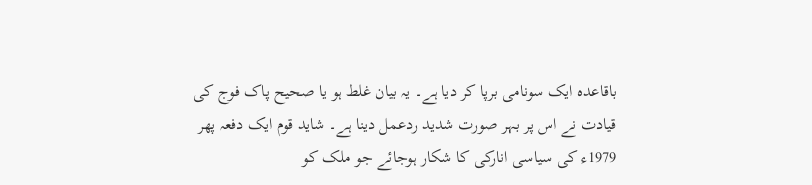باقاعدہ ایک سونامی برپا کر دیا ہے۔ یہ بیان غلط ہو یا صحیح پاک فوج کی قیادت نے اس پر بہر صورت شدید ردعمل دینا ہے۔ شاید قوم ایک دفعہ پھر 1979ء کی سیاسی انارکی کا شکار ہوجائے جو ملک کو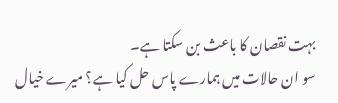بہت نقصان کا باعث بن سکتا ہے۔
سو ان حالات میں ہمارے پاس حل کیا ہے؟ میرے خیال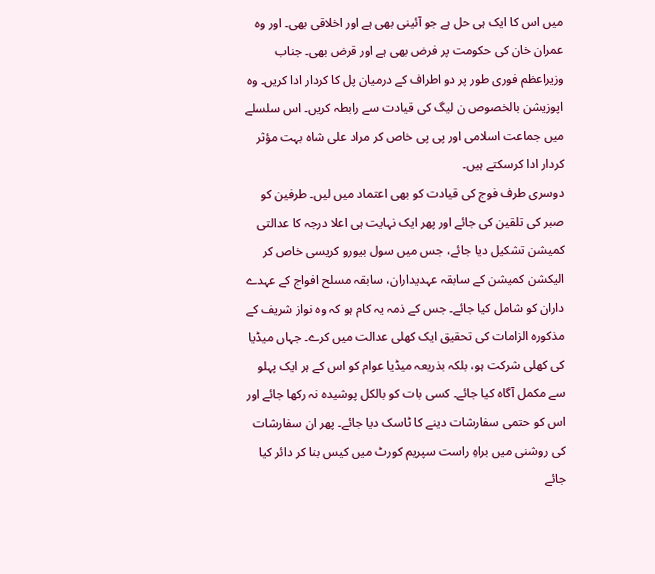میں اس کا ایک ہی حل ہے جو آئینی بھی ہے اور اخلاقی بھی۔ اور وہ عمران خان کی حکومت پر فرض بھی ہے اور قرض بھی۔ جناب وزیراعظم فوری طور پر دو اطراف کے درمیان پل کا کردار ادا کریں۔ وہ اپوزیشن بالخصوص ن لیگ کی قیادت سے رابطہ کریں۔ اس سلسلے میں جماعت اسلامی اور پی پی خاص کر مراد علی شاہ بہت مؤثر کردار ادا کرسکتے ہیں۔
دوسری طرف فوج کی قیادت کو بھی اعتماد میں لیں۔ طرفین کو صبر کی تلقین کی جائے اور پھر ایک نہایت ہی اعلا درجہ کا عدالتی کمیشن تشکیل دیا جائے، جس میں سول بیورو کریسی خاص کر الیکشن کمیشن کے سابقہ عہدیداران، سابقہ مسلح افواج کے عہدے داران کو شامل کیا جائے۔ جس کے ذمہ یہ کام ہو کہ وہ نواز شریف کے مذکورہ الزامات کی تحقیق ایک کھلی عدالت میں کرے۔ جہاں میڈیا کی کھلی شرکت ہو، بلکہ بذریعہ میڈیا عوام کو اس کے ہر ایک پہلو سے مکمل آگاہ کیا جائے۔ کسی بات کو بالکل پوشیدہ نہ رکھا جائے اور اس کو حتمی سفارشات دینے کا ٹاسک دیا جائے۔ پھر ان سفارشات کی روشنی میں براہِ راست سپریم کورٹ میں کیس بنا کر دائر کیا جائے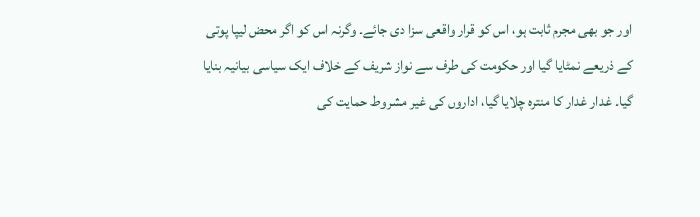اور جو بھی مجرم ثابت ہو، اس کو قرار واقعی سزا دی جائے۔ وگرنہ اس کو اگر محض لیپا پوتی کے ذریعے نمٹایا گیا اور حکومت کی طرف سے نواز شریف کے خلاف ایک سیاسی بیانیہ بنایا گیا۔ غدار غدار کا منترہ چلایا گیا، اداروں کی غیر مشروط حمایت کی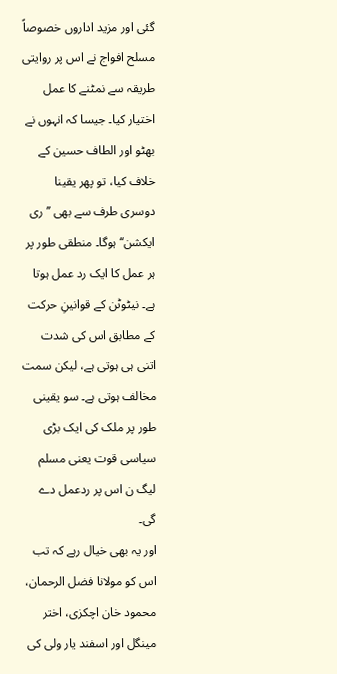گئی اور مزید اداروں خصوصاً مسلح افواج نے اس پر روایتی طریقہ سے نمٹنے کا عمل اختیار کیا۔ جیسا کہ انہوں نے بھٹو اور الطاف حسین کے خلاف کیا، تو پھر یقینا دوسری طرف سے بھی ’’ری ایکشن‘‘ ہوگا۔ منطقی طور پر ہر عمل کا ایک رد عمل ہوتا ہے۔ نیٹوٹن کے قوانینِ حرکت کے مطابق اس کی شدت اتنی ہی ہوتی ہے، لیکن سمت مخالف ہوتی ہے۔ سو یقینی طور پر ملک کی ایک بڑی سیاسی قوت یعنی مسلم لیگ ن اس پر ردعمل دے گی۔
اور یہ بھی خیال رہے کہ تب اس کو مولانا فضل الرحمان، محمود خان اچکزی، اختر مینگل اور اسفند یار ولی کی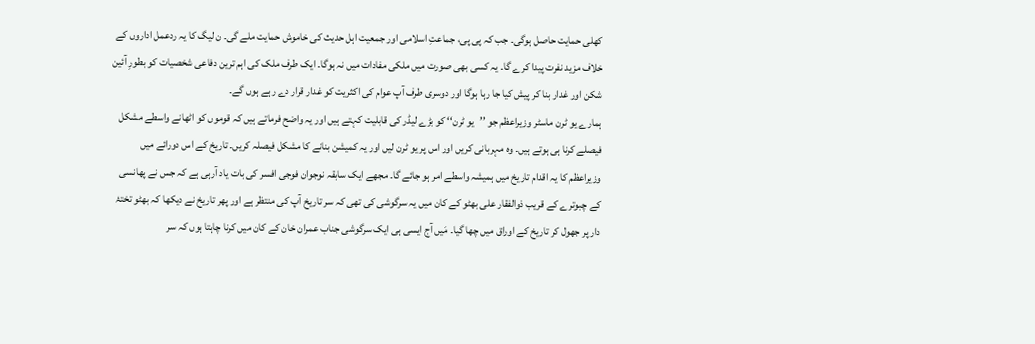کھلی حمایت حاصل ہوگی۔ جب کہ پی پی، جماعتِ اسلامی اور جمعیت اہل حدیث کی خاموش حمایت ملے گی۔ ن لیگ کا یہ ردعمل اداروں کے خلاف مزید نفرت پیدا کرے گا۔ یہ کسی بھی صورت میں ملکی مفادات میں نہ ہوگا۔ ایک طرف ملک کی اہم ترین دفاعی شخصیات کو بطورِ آئین شکن اور غدار بنا کر پیش کیا جا رہا ہوگا اور دوسری طرف آپ عوام کی اکثریت کو غدار قرار دے رہے ہوں گے۔
ہمارے یو ٹرن ماسٹر وزیراعظم جو ’’یو ٹرن‘‘ کو بڑے لیڈر کی قابلیت کہتے ہیں اور یہ واضح فرماتے ہیں کہ قوموں کو اٹھانے واسطے مشکل فیصلے کرنا ہی ہوتے ہیں۔ وہ مہربانی کریں اور اس پر یو ٹرن لیں اور یہ کمیشن بنانے کا مشکل فیصلہ کریں۔ تاریخ کے اس دورائے میں وزیراعظم کا یہ اقدام تاریخ میں ہمیشہ واسطے امر ہو جائے گا۔ مجھے ایک سابقہ نوجوان فوجی افسر کی بات یاد آرہی ہے کہ جس نے پھانسی کے چبوترے کے قریب ذوالفقار علی بھٹو کے کان میں یہ سرگوشی کی تھی کہ سر تاریخ آپ کی منتظر ہے اور پھر تاریخ نے دیکھا کہ بھٹو تختۂ دار پر جھول کر تاریخ کے اوراق میں چھا گیا۔ مَیں آج ایسی ہی ایک سرگوشی جناب عمران خان کے کان میں کرنا چاہتا ہوں کہ سر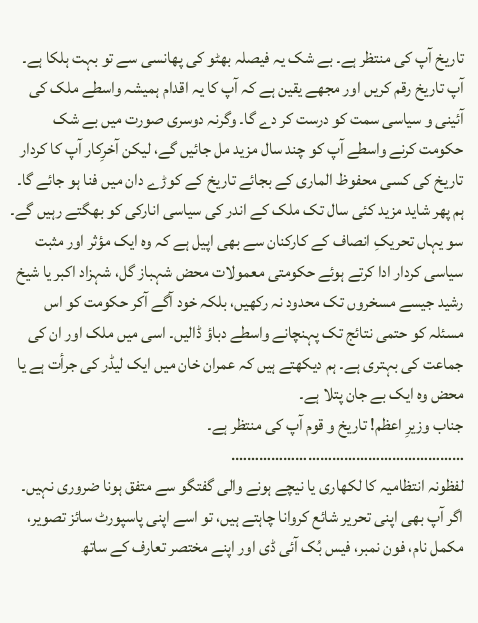تاریخ آپ کی منتظر ہے۔ بے شک یہ فیصلہ بھٹو کی پھانسی سے تو بہت ہلکا ہے۔ آپ تاریخ رقم کریں اور مجھے یقین ہے کہ آپ کا یہ اقدام ہمیشہ واسطے ملک کی آئینی و سیاسی سمت کو درست کر دے گا۔ وگرنہ دوسری صورت میں بے شک حکومت کرنے واسطے آپ کو چند سال مزید مل جائیں گے، لیکن آخرِکار آپ کا کردار تاریخ کی کسی محفوظ الماری کے بجائے تاریخ کے کوڑے دان میں فنا ہو جائے گا۔ ہم پھر شاید مزید کئی سال تک ملک کے اندر کی سیاسی انارکی کو بھگتے رہیں گے۔ سو یہاں تحریکِ انصاف کے کارکنان سے بھی اپیل ہے کہ وہ ایک مؤثر اور مثبت سیاسی کردار ادا کرتے ہوئے حکومتی معمولات محض شہباز گل، شہزاد اکبر یا شیخ رشید جیسے مسخروں تک محدود نہ رکھیں، بلکہ خود آگے آکر حکومت کو اس مسئلہ کو حتمی نتائج تک پہنچانے واسطے دباؤ ڈالیں۔ اسی میں ملک اور ان کی جماعت کی بہتری ہے۔ ہم دیکھتے ہیں کہ عمران خان میں ایک لیڈر کی جرأت ہے یا محض وہ ایک بے جان پتلا ہے۔
جناب وزیرِ اعظم! تاریخ و قوم آپ کی منتظر ہے۔
………………………………………………….
لفظونہ انتظامیہ کا لکھاری یا نیچے ہونے والی گفتگو سے متفق ہونا ضروری نہیں۔ اگر آپ بھی اپنی تحریر شائع کروانا چاہتے ہیں، تو اسے اپنی پاسپورٹ سائز تصویر، مکمل نام، فون نمبر، فیس بُک آئی ڈی اور اپنے مختصر تعارف کے ساتھ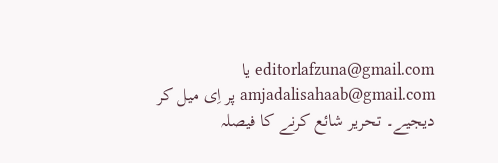editorlafzuna@gmail.com یا amjadalisahaab@gmail.com پر اِی میل کر دیجیے۔ تحریر شائع کرنے کا فیصلہ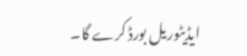ایڈیٹوریل بورڈ کرے گا۔